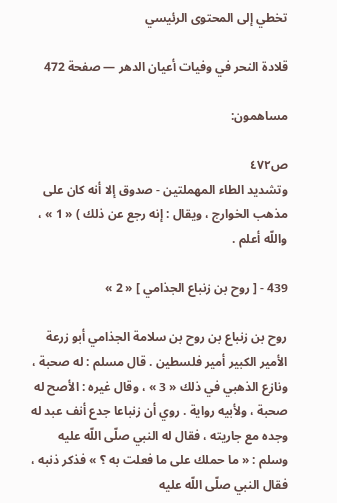تخطي إلى المحتوى الرئيسي

قلادة النحر في وفيات أعيان الدهر — صفحة 472

مساهمون:

ص٤٧٢
وتشديد الطاء المهملتين - صدوق إلا أنه كان على مذهب الخوارج ، ويقال : إنه رجع عن ذلك ) « 1 » ، واللّه أعلم .

439 - [ روح بن زنباع الجذامي ] « 2 »

روح بن زنباع بن روح بن سلامة الجذامي أبو زرعة الأمير الكبير أمير فلسطين . قال مسلم : له صحبة ، ونازع الذهبي في ذلك « 3 » ، وقال غيره : الأصح له صحبة ، ولأبيه رواية . روي أن زنباعا جدع أنف عبد له وجده مع جاريته ، فقال له النبي صلّى اللّه عليه وسلم : « ما حملك على ما فعلت به ؟ » فذكر ذنبه ، فقال النبي صلّى اللّه عليه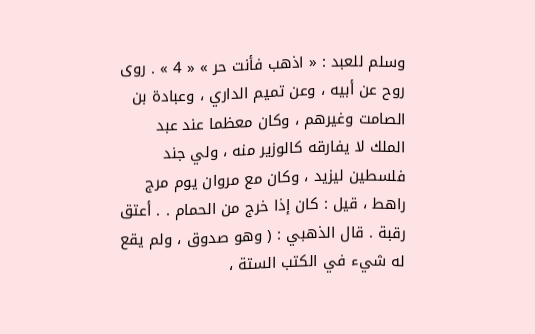وسلم للعبد : « اذهب فأنت حر » « 4 » . روى روح عن أبيه ، وعن تميم الداري ، وعبادة بن الصامت وغيرهم ، وكان معظما عند عبد الملك لا يفارقه كالوزير منه ، ولي جند فلسطين ليزيد ، وكان مع مروان يوم مرج راهط ، قيل : كان إذا خرج من الحمام . . أعتق رقبة . قال الذهبي : ( وهو صدوق ، ولم يقع له شيء في الكتب الستة ،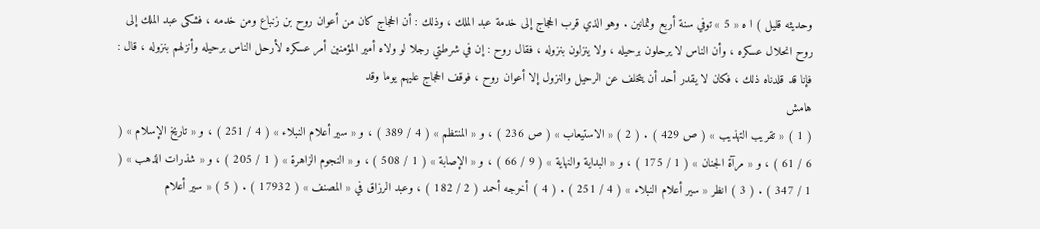وحديثه قليل ) ا ه « 5 » توفي سنة أربع وثمانين . وهو الذي قرب الحجاج إلى خدمة عبد الملك ، وذلك : أن الحجاج كان من أعوان روح بن زنباع ومن خدمه ، فشكى عبد الملك إلى روح انحلال عسكره ، وأن الناس لا يرحلون برحيله ، ولا ينزلون بنزوله ، فقال روح : إن في شرطتي رجلا لو ولاه أمير المؤمنين أمر عسكره لأرحل الناس برحيله وأنزلهم بنزوله ، قال : فإنا قد قلدناه ذلك ، فكان لا يقدر أحد أن يتخلف عن الرحيل والنزول إلا أعوان روح ، فوقف الحجاج عليهم يوما وقد
هامش
( 1 ) « تقريب التهذيب » ( ص 429 ) . ( 2 ) « الاستيعاب » ( ص 236 ) ، و « المنتظم » ( 4 / 389 ) ، و « سير أعلام النبلاء » ( 4 / 251 ) ، و « تاريخ الإسلام » ( 6 / 61 ) ، و « مرآة الجنان » ( 1 / 175 ) ، و « البداية والنهاية » ( 9 / 66 ) ، و « الإصابة » ( 1 / 508 ) ، و « النجوم الزاهرة » ( 1 / 205 ) ، و « شذرات الذهب » ( 1 / 347 ) . ( 3 ) انظر « سير أعلام النبلاء » ( 4 / 251 ) . ( 4 ) أخرجه أحمد ( 2 / 182 ) ، وعبد الرزاق في « المصنف » ( 17932 ) . ( 5 ) « سير أعلام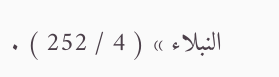النبلاء » ( 4 / 252 ) .